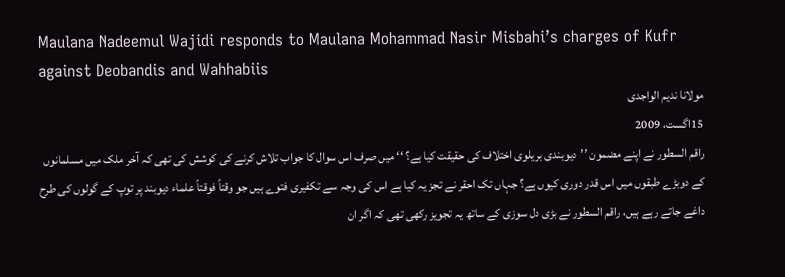Maulana Nadeemul Wajidi responds to Maulana Mohammad Nasir Misbahi’s charges of Kufr against Deobandis and Wahhabiis
مولانا ندیم الواجدی
15اگست، 2009
راقم السطور نے اپنے مضمون ’’دیوبندی بریلوی اختلاف کی حقیقت کیا ہے؟ ‘‘ میں صرف اس سوال کا جواب تلاش کرنے کی کوشش کی تھی کہ آخر ملک میں مسلمانوں کے دوبڑے طبقوں میں اس قدر دوری کیوں ہے؟ جہاں تک احقر نے تجز یہ کیا ہے اس کی وجہ سے تکفیری فتوے ہیں جو وقتاً فوقتاً علماء دیوبند پر توپ کے گولوں کی طرح داغے جاتے رہے ہیں، راقم السطور نے بڑی دل سوزی کے ساتھ یہ تجویز رکھی تھی کہ اگر ان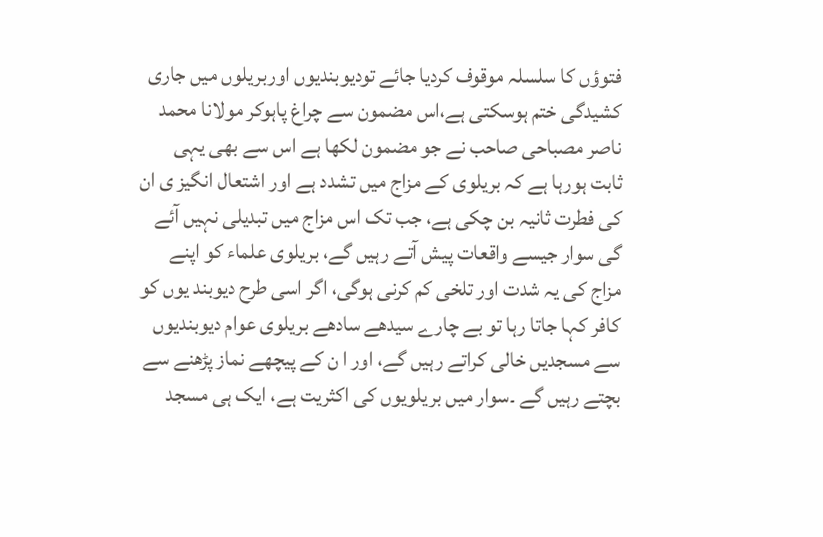فتوؤں کا سلسلہ موقوف کردیا جائے تودیوبندیوں اوربریلوں میں جاری کشیدگی ختم ہوسکتی ہے،اس مضمون سے چراغ پاہوکر مولانا محمد ناصر مصباحی صاحب نے جو مضمون لکھا ہے اس سے بھی یہی ثابت ہورہا ہے کہ بریلوی کے مزاج میں تشدد ہے اور اشتعال انگیز ی ان کی فطرت ثانیہ بن چکی ہے، جب تک اس مزاج میں تبدیلی نہیں آئے گی سوار جیسے واقعات پیش آتے رہیں گے، بریلوی علماء کو اپنے مزاج کی یہ شدت اور تلخی کم کرنی ہوگی، اگر اسی طرح دیوبند یوں کو کافر کہا جاتا رہا تو بے چارے سیدھے سادھے بریلوی عوام دیوبندیوں سے مسجدیں خالی کراتے رہیں گے، اور ا ن کے پیچھے نماز پڑھنے سے بچتے رہیں گے ۔سوار میں بریلویوں کی اکثریت ہے، ایک ہی مسجد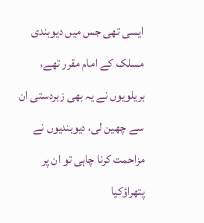ایسی تھی جس میں دیوبندی مسلک کے امام مقرر تھے، بریلویوں نے یہ بھی زبردستی ان سے چھین لی، دیوبندیوں نے مزاحمت کرنا چاہی تو ان پر پتھراؤکیا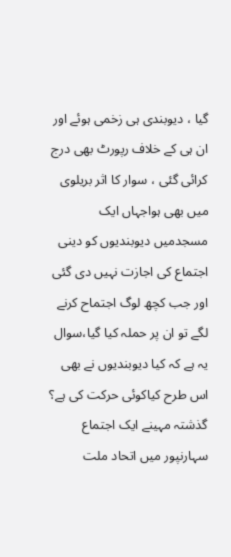گیا ، دیوبندی ہی زخمی ہوئے اور ان ہی کے خلاف رپورٹ بھی درج کرائی گئی ، سوار کا اثر بریلوی میں بھی ہواجہاں ایک مسجدمیں دیوبندیوں کو دینی اجتماع کی اجازت نہیں دی گئی اور جب کچھ لوگ اجتماح کرنے لگے تو ان پر حملہ کیا گیا،سوال یہ ہے کہ کیا دیوبندیوں نے بھی اس طرح کیاکوئی حرکت کی ہے؟ گذشتہ مہینے ایک اجتماع سہارنپور میں اتحاد ملت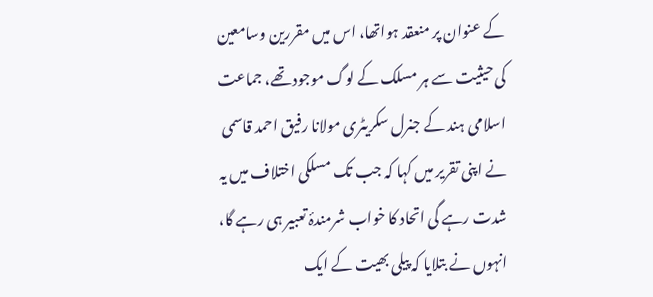کے عنوان پر منعقد ہواتھا، اس میں مقررین وسامعین کی حیثیت سے ہر مسلک کے لوگ موجود تھے، جماعت اسلامی ہند کے جنرل سکریٹری مولانا رفیق احمد قاسمی نے اپنی تقریر میں کہا کہ جب تک مسلکی اختلاف میں یہ شدت رہے گی اتحاد کا خواب شرمندۂ تعبیر ہی رہے گا، انہوں نے بتلایا کہ پیلی بھیت کے ایک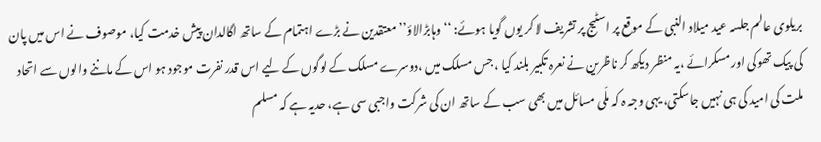بریلوی عالم جلسہ عید میلاد النبی کے موقع پر اسٹیج پر تشریف لا کر یوں گویا ہوئے: ‘‘وہابڑالاؤ’’معتقدین نے بڑے اہتمام کے ساتھ اگالدان پیش خدمت کیا، موصوف نے اس میں پان کی پیک تھوکی اور مسکرائے ،یہ منظر دیکھ کر ناظرین نے نعرہ تکبیر بلند کیا ، جس مسلک میں ،دوسرے مسلک کے لوگوں کے لیے اس قدر نفرت موجود ہو اس کے ماننے والوں سے اتحاد ملت کی امید کی ہی نہیں جاسکتی، یہی وجہ ہ کہ ملّی مسائل میں بھی سب کے ساتھ ان کی شرکت واجبی سی ہے، حدیہ ہے کہ مسلم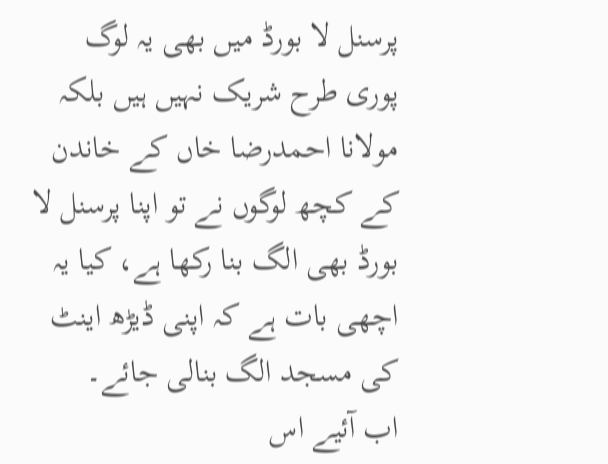پرسنل لا بورڈ میں بھی یہ لوگ پوری طرح شریک نہیں ہیں بلکہ مولانا احمدرضا خاں کے خاندن کے کچھ لوگوں نے تو اپنا پرسنل لا بورڈ بھی الگ بنا رکھا ہے، کیا یہ اچھی بات ہے کہ اپنی ڈیڑھ اینٹ کی مسجد الگ بنالی جائے۔
اب آئیے اس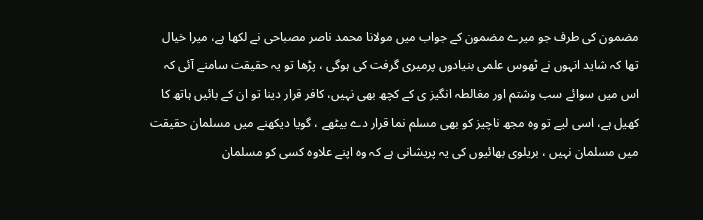مضمون کی طرف جو میرے مضمون کے جواب میں مولانا محمد ناصر مصباحی نے لکھا ہے، میرا خیال تھا کہ شاید انہوں نے ٹھوس علمی بنیادوں پرمیری گرفت کی ہوگی ، پڑھا تو یہ حقیقت سامنے آئی کہ اس میں سوائے سب وشتم اور مغالطہ انگیز ی کے کچھ بھی نہیں، کافر قرار دینا تو ان کے بائیں ہاتھ کا کھیل ہے، اسی لیے تو وہ مجھ ناچیز کو بھی مسلم نما قرار دے بیٹھے ، گویا دیکھنے میں مسلمان حقیقت میں مسلمان نہیں ، بریلوی بھائیوں کی یہ پریشانی ہے کہ وہ اپنے علاوہ کسی کو مسلمان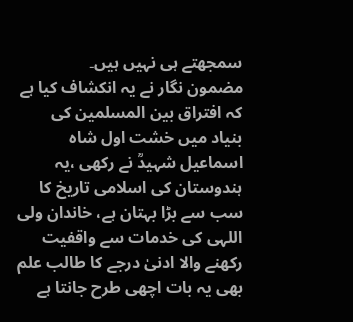سمجھتے ہی نہیں ہیں۔
مضمون نگار نے یہ انکشاف کیا ہے کہ افتراق بین المسلمین کی بنیاد میں خشت اول شاہ اسماعیل شہیدؒ نے رکھی ،یہ ہندوستان کی اسلامی تاریخ کا سب سے بڑا بہتان ہے، خاندان ولی اللہی کی خدمات سے واقفیت رکھنے والا ادنیٰ درجے کا طالب علم بھی یہ بات اچھی طرح جانتا ہے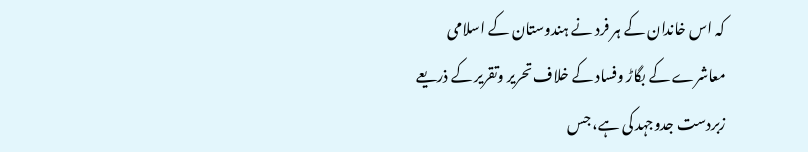کہ اس خاندان کے ہر فرد نے ہندوستان کے اسلامی معاشرے کے بگاڑ وفساد کے خلاف تحریر وتقریر کے ذریعے زبردست جدوجہد کی ہے، جس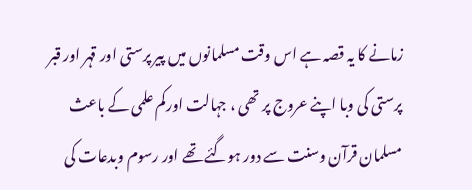زمانے کا یہ قصہ ہے اس وقت مسلمانوں میں پیر پرستی اور قہر اور قبر پرستی کی وبا اپنے عروج پر تھی ، جہالت اورکم علمی کے باعث مسلمان قرآن وسنت سے دور ہوگئے تھے اور رسوم وبدعات کی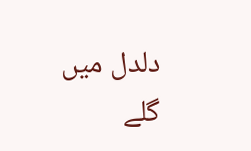دلدل میں گلے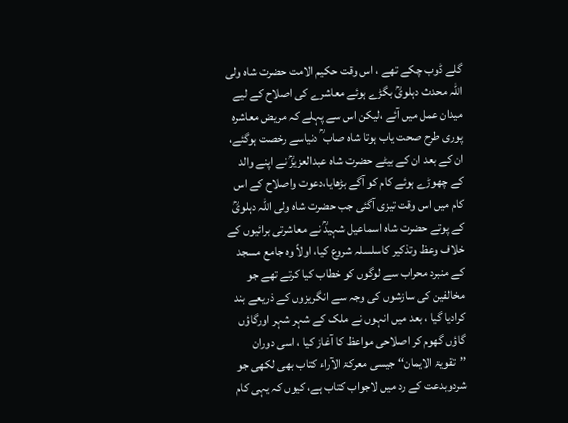گلے ڈوب چکے تھے ، اس وقت حکیم الامت حضرت شاہ ولی اللہ محدث دہلویؒ بگڑے ہوئے معاشرے کی اصلاح کے لیے میدان عمل میں آئے ،لیکن اس سے پہلے کہ مریض معاشرہ پوری طرح صحت یاب ہوتا شاہ صاب ؒ دنیاسے رخصت ہوگئے، ان کے بعد ان کے بیٹے حضرت شاہ عبدالعزیزؒ نے اپنے والد کے چھوڑے ہوئے کام کو آگے بڑھایا،دعوت واصلاح کے اس کام میں اس وقت تیزی آگئی جب حضرت شاہ ولی اللہ دہلویؒ کے پوتے حضرت شاہ اسماعیل شہیدؒ نے معاشرتی برائیوں کے خلاف وعظ وتذکیر کاسلسلہ شروع کیا، اولاً وہ جامع مسجد کے منبرد محراب سے لوگوں کو خطاب کیا کرتے تھے جو مخالفین کی سازشوں کی وجہ سے انگریزوں کے ذریعے بند کرادیا گیا ، بعد میں انہوں نے ملک کے شہر شہر اورگاؤں گاؤں گھوم کر اصلاحی مواعظ کا آغاز کیا ، اسی دوران ’’تقویۃ الایمان‘‘ جیسی معرکۃ الآراء کتاب بھی لکھی جو شردوبدعت کے رد میں لاجواب کتاب ہے، کیوں کہ یہی کام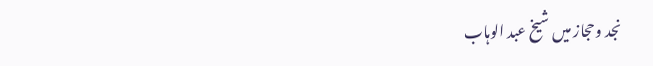نجد وحجاز میں شیخ عبد الوہاب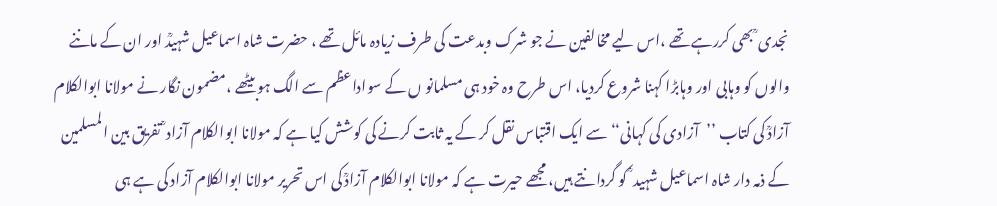نجدی ؒ بھی کررہے تھے ،اس لیے مخالفین نے جو شرک وبدعت کی طرف زیادہ مائل تھے ، حضرت شاہ اسماعیل شہیدؒ اور ان کے ماننے والوں کو وہابی اور وہابڑا کہنا شروع کردیا، اس طرح وہ خود ہی مسلمانو ں کے سواداعظم سے الگ ہوبیٹھے ،مضمون نگار نے مولانا ابوالکلام آزادؒ کی کتاب ’’آزادی کی کہانی‘‘ سے ایک اقتباس نقل کر کے یہ ثابت کرنے کی کوشش کیا ہے کہ مولانا ابوالکلام آزاد ؒ تفریق بین المسلمین کے ذمہ دار شاہ اسماعیل شہید ؒ کو گردانتے ہیں، مجھے حیرت ہے کہ مولانا ابوالکلام آزادؒ کی اس تحریر مولانا ابوالکلام آزاد کی ہے ہی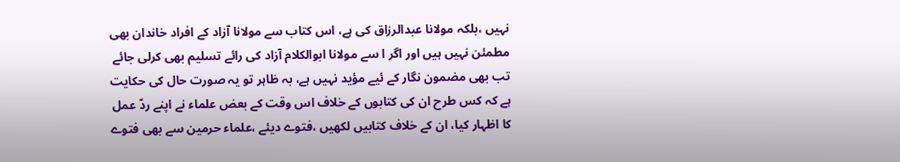نہیں ،بلکہ مولانا عبدالرزاق کی ہے، اس کتاب سے مولانا آزاد کے افراد خاندان بھی مطمئن نہیں ہیں اور اگر ا سے مولانا ابوالکلام آزاد کی رائے تسلیم بھی کرلی جائے تب بھی مضمون نگار کے ئیے مؤید نہیں ہے، بہ ظاہر تو یہ صورت حال کی حکایت ہے کہ کس طرح ان کی کتابوں کے خلاف اس وقت کے بعض علماء نے اپنے ردّ عمل کا اظہار کیا، ان کے خلاف کتابیں لکھیں ،فتوے دیئے ،علماء حرمین سے بھی فتوے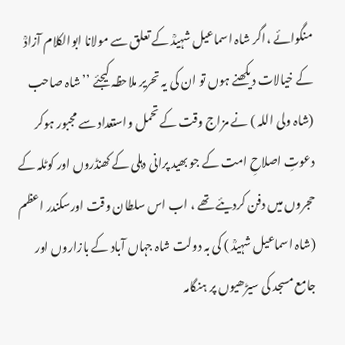منگوائے ،اگر شاہ اسماعیل شہیدؒ کے تعلق سے مولانا ابوالکلام آزادؒ کے خیالات دیکھنے ہوں تو ان کی یہ تحریر ملاحظہ کیجئے ’’شاہ صاحب (شاہ ولی اللہ ) نے مزاج وقت کے تحمل واستعداد سے مجبور ہوکر دعوتِ اصلاحِ امت کے جو بھید پرانی دہلی کے کھنڈروں اور کوٹلہ کے حجروں میں دفن کردیئے تھے ، اب اس سلطان وقت اورسکندر اعظم (شاہ اسماعیل شہیدؒ ) کی بہ دولت شاہ جہاں آباد کے بازاروں اور جامع مسجد کی سیڑھیوں پر ہنگامہ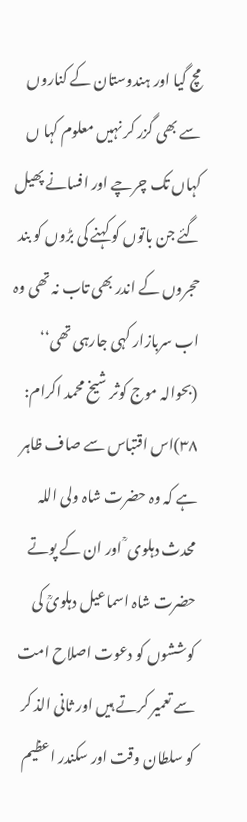مچ گیا اور ہندوستان کے کناروں سے بھی گزر کر نہیں معلوم کہا ں کہاں تک چرچے اور افسانے پھیل گئے جن باتوں کو کہنے کی بڑوں کو بند حجروں کے اندر بھی تاب نہ تھی وہ اب سربازار کہی جارہی تھی‘‘ (بحوالہ موج کوثر شیخ محمد اکرام: ۳۸)اس اقتباس سے صاف ظاہر ہے کہ وہ حضرت شاہ ولی اللہ محدث دہلوی ؒ اور ان کے پوتے حضرت شاہ اسماعیل دہلویؒ کی کوششوں کو دعوت اصلاح امت سے تعمیر کرتے ہیں اور ثانی الذ کر کو سلطان وقت اور سکندر اعظیم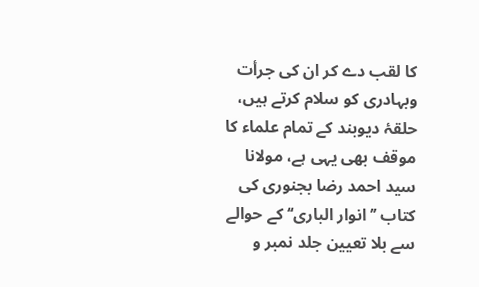کا لقب دے کر ان کی جرأت وبہادری کو سلام کرتے ہیں، حلقۂ دیوبند کے تمام علماء کا موقف بھی یہی ہے، مولانا سید احمد رضا بجنوری کی کتاب ’’انوار الباری‘‘ کے حوالے سے بلا تعیین جلد نمبر و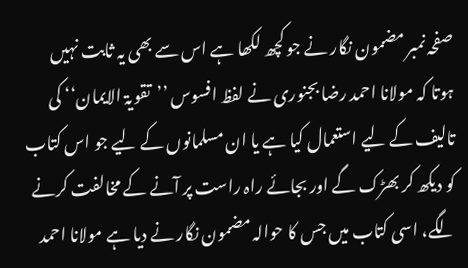صفحہ نمبر مضمون نگار نے جو کچھ لکھا ہے اس سے بھی یہ ثابت نہیں ہوتا کہ مولانا احمد رضا بجنوری نے لفظ افسوس ’’تقویۃ الایمان‘‘ کی تالیف کے لیے استعمال کیا ہے یا ان مسلمانوں کے لیے جو اس کتاب کو دیکھ کر بھڑک گے اور بجائے راہ راست پر آنے کے مخالفت کرنے لگے، اسی کتاب میں جس کا حوالہ مضمون نگار نے دیا ہے مولانا احمد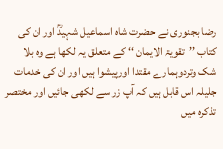رضا بجنوری نے حضرت شاہ اسماعیل شہیدؒ اور ان کی کتاب ’’تقویۃ الایمان ‘‘ کے متعلق یہ لکھا ہے وہ بلا شک وتردوہمارے مقتدا اورپیشوا ہیں اور ان کی خدمات جلیلہ اس قابل ہیں کہ آپ زر سے لکھی جائیں اور مختصر تذکرہ میں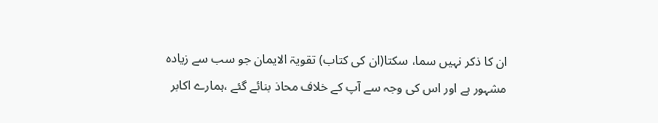ان کا ذکر نہیں سما، سکتا(ان کی کتاب) تقویۃ الایمان جو سب سے زیادہ مشہور ہے اور اس کی وجہ سے آپ کے خلاف محاذ بنائے گئے ،ہمارے اکابر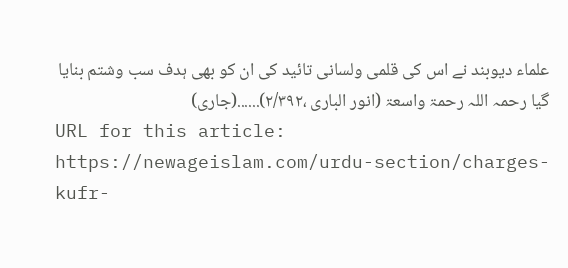علماء دیوبند نے اس کی قلمی ولسانی تائید کی ان کو بھی ہدف سب وشتم بنایا گیا رحمہ اللہ رحمۃ واسعۃ (انور الباری ،۲/۳۹۲)......(جاری)
URL for this article:
https://newageislam.com/urdu-section/charges-kufr-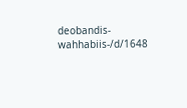deobandis-wahhabiis-/d/1648